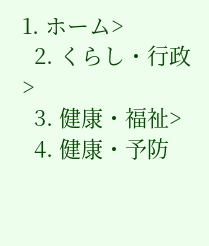1. ホーム>
  2. くらし・行政>
  3. 健康・福祉>
  4. 健康・予防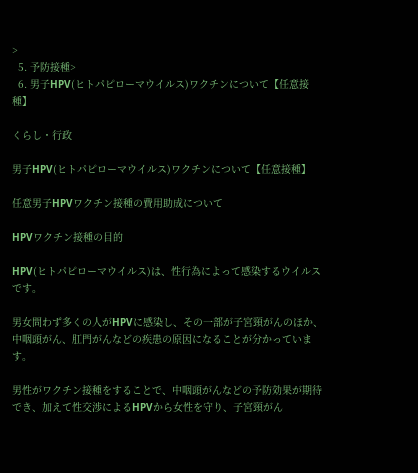>
  5. 予防接種>
  6. 男子HPV(ヒトパピローマウイルス)ワクチンについて【任意接種】

くらし・行政

男子HPV(ヒトパピローマウイルス)ワクチンについて【任意接種】

任意男子HPVワクチン接種の費用助成について

HPVワクチン接種の目的

HPV(ヒトパピローマウイルス)は、性行為によって感染するウイルスです。

男女問わず多くの人がHPVに感染し、その一部が子宮頸がんのほか、中咽頭がん、肛門がんなどの疾患の原因になることが分かっています。

男性がワクチン接種をすることで、中咽頭がんなどの予防効果が期待でき、加えて性交渉によるHPVから女性を守り、子宮頸がん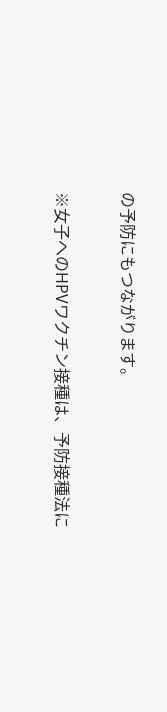の予防にもつながります。

※女子へのHPVワクチン接種は、予防接種法に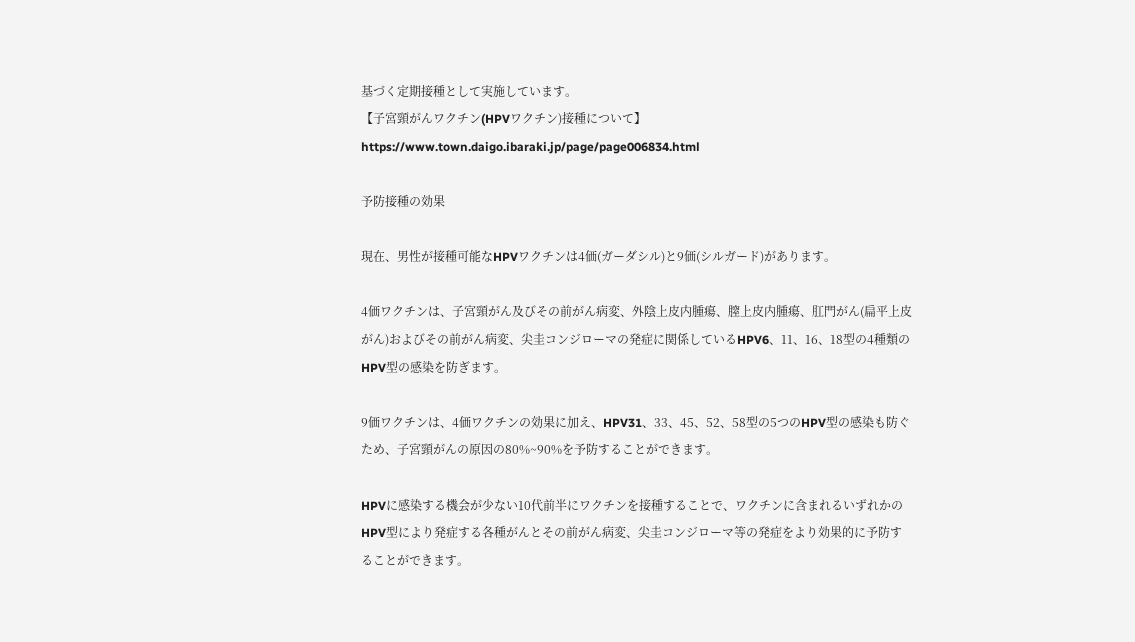基づく定期接種として実施しています。
【子宮頸がんワクチン(HPVワクチン)接種について】https://www.town.daigo.ibaraki.jp/page/page006834.html

予防接種の効果

現在、男性が接種可能なHPVワクチンは4価(ガーダシル)と9価(シルガード)があります。

4価ワクチンは、子宮頸がん及びその前がん病変、外陰上皮内腫瘍、膣上皮内腫瘍、肛門がん(扁平上皮がん)およびその前がん病変、尖圭コンジローマの発症に関係しているHPV6、11、16、18型の4種類のHPV型の感染を防ぎます。

9価ワクチンは、4価ワクチンの効果に加え、HPV31、33、45、52、58型の5つのHPV型の感染も防ぐため、子宮頸がんの原因の80%~90%を予防することができます。

HPVに感染する機会が少ない10代前半にワクチンを接種することで、ワクチンに含まれるいずれかのHPV型により発症する各種がんとその前がん病変、尖圭コンジローマ等の発症をより効果的に予防することができます。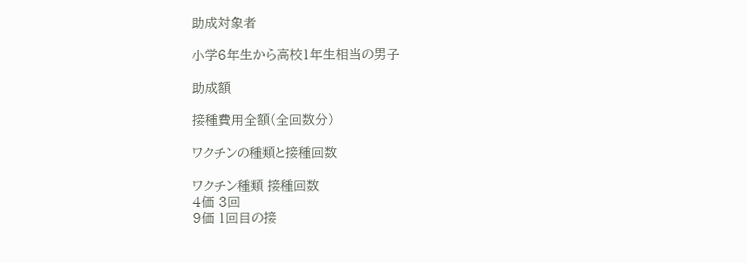助成対象者

小学6年生から高校1年生相当の男子

助成額

接種費用全額(全回数分)

ワクチンの種類と接種回数

ワクチン種類 接種回数
4価 3回
9価 1回目の接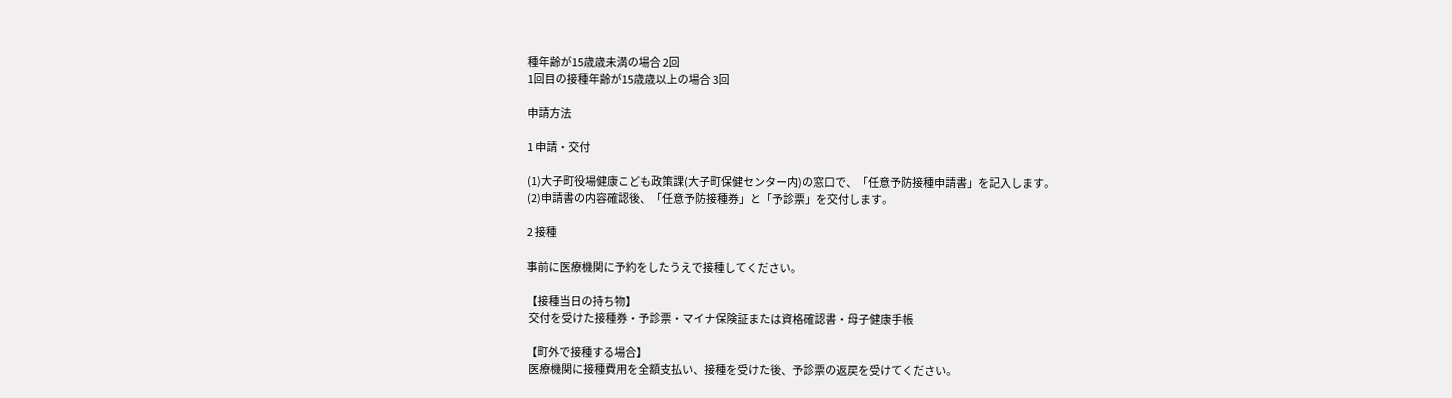種年齢が15歳歳未満の場合 2回
1回目の接種年齢が15歳歳以上の場合 3回

申請方法

1 申請・交付

(1)大子町役場健康こども政策課(大子町保健センター内)の窓口で、「任意予防接種申請書」を記入します。
(2)申請書の内容確認後、「任意予防接種券」と「予診票」を交付します。

2 接種

事前に医療機関に予約をしたうえで接種してください。

【接種当日の持ち物】
 交付を受けた接種券・予診票・マイナ保険証または資格確認書・母子健康手帳

【町外で接種する場合】
 医療機関に接種費用を全額支払い、接種を受けた後、予診票の返戻を受けてください。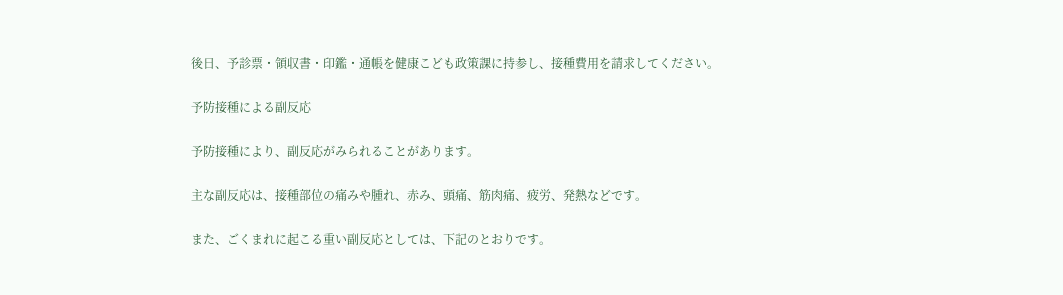後日、予診票・領収書・印鑑・通帳を健康こども政策課に持参し、接種費用を請求してください。

予防接種による副反応

予防接種により、副反応がみられることがあります。

主な副反応は、接種部位の痛みや腫れ、赤み、頭痛、筋肉痛、疲労、発熱などです。

また、ごくまれに起こる重い副反応としては、下記のとおりです。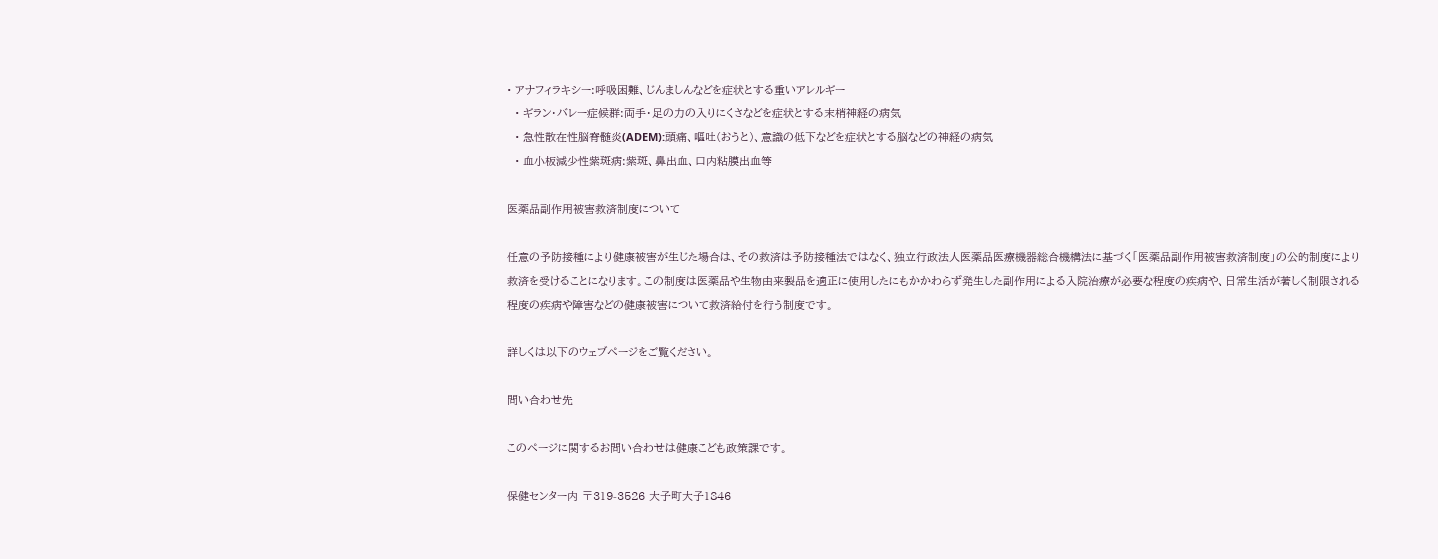• アナフィラキシー:呼吸困難、じんましんなどを症状とする重いアレルギー
  • ギラン・バレー症候群:両手・足の力の入りにくさなどを症状とする末梢神経の病気
  • 急性散在性脳脊髄炎(ADEM):頭痛、嘔吐(おうと)、意識の低下などを症状とする脳などの神経の病気
  • 血小板減少性紫斑病:紫斑、鼻出血、口内粘膜出血等

医薬品副作用被害救済制度について

任意の予防接種により健康被害が生じた場合は、その救済は予防接種法ではなく、独立行政法人医薬品医療機器総合機構法に基づく「医薬品副作用被害救済制度」の公的制度により救済を受けることになります。この制度は医薬品や生物由来製品を適正に使用したにもかかわらず発生した副作用による入院治療が必要な程度の疾病や、日常生活が著しく制限される程度の疾病や障害などの健康被害について救済給付を行う制度です。

詳しくは以下のウェブページをご覧ください。

問い合わせ先

このページに関するお問い合わせは健康こども政策課です。

保健センター内 〒319-3526 大子町大子1846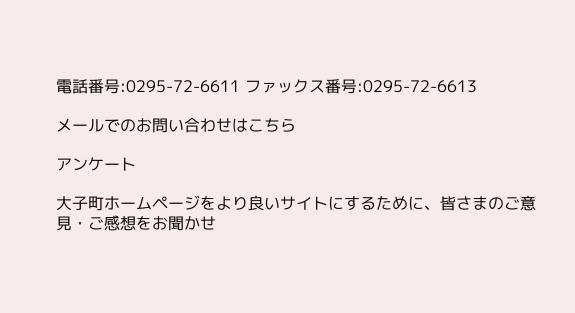電話番号:0295-72-6611 ファックス番号:0295-72-6613

メールでのお問い合わせはこちら

アンケート

大子町ホームページをより良いサイトにするために、皆さまのご意見・ご感想をお聞かせ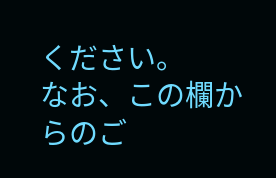ください。
なお、この欄からのご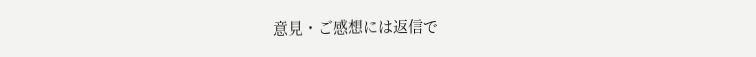意見・ご感想には返信で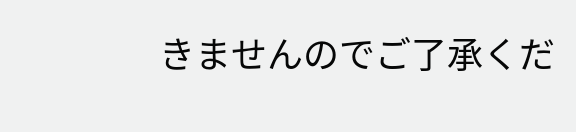きませんのでご了承くだ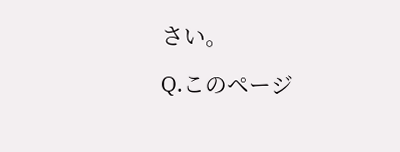さい。

Q.このページ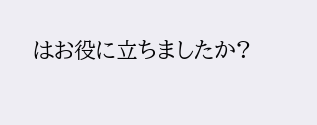はお役に立ちましたか?